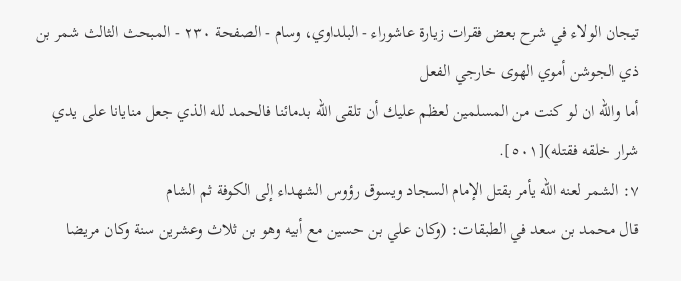تيجان الولاء في شرح بعض فقرات زيارة عاشوراء - البلداوي، وسام - الصفحة ٢٣٠ - المبحث الثالث شمر بن ذي الجوشن أموي الهوى خارجي الفعل
أما والله ان لو كنت من المسلمين لعظم عليك أن تلقى الله بدمائنا فالحمد لله الذي جعل منايانا على يدي شرار خلقه فقتله)[٥٠١].
٧: الشمر لعنه الله يأمر بقتل الإمام السجاد ويسوق رؤوس الشهداء إلى الكوفة ثم الشام
قال محمد بن سعد في الطبقات: (وكان علي بن حسين مع أبيه وهو بن ثلاث وعشرين سنة وكان مريضا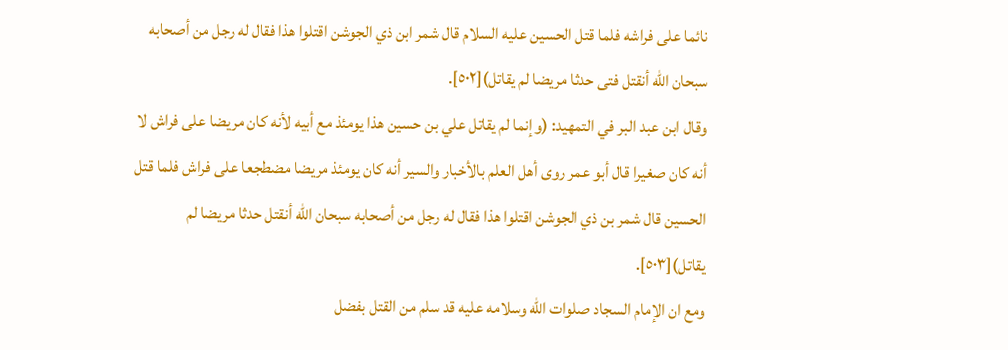نائما على فراشه فلما قتل الحسين عليه السلام قال شمر ابن ذي الجوشن اقتلوا هذا فقال له رجل من أصحابه سبحان الله أنقتل فتى حدثا مريضا لم يقاتل)[٥٠٢].
وقال ابن عبد البر في التمهيد: (وإنما لم يقاتل علي بن حسين هذا يومئذ مع أبيه لأنه كان مريضا على فراش لا أنه كان صغيرا قال أبو عمر روى أهل العلم بالأخبار والسير أنه كان يومئذ مريضا مضطجعا على فراش فلما قتل الحسين قال شمر بن ذي الجوشن اقتلوا هذا فقال له رجل من أصحابه سبحان الله أنقتل حدثا مريضا لم يقاتل)[٥٠٣].
ومع ان الإمام السجاد صلوات الله وسلامه عليه قد سلم من القتل بفضل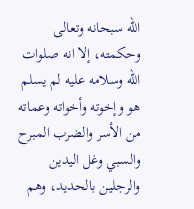الله سبحانه وتعالى وحكمته، إلا انه صلوات الله وسلامه عليه لم يسلم هو وإخوته وأخواته وعماته من الأسر والضرب المبرح والسبي وغل اليدين والرجلين بالحديد، وهم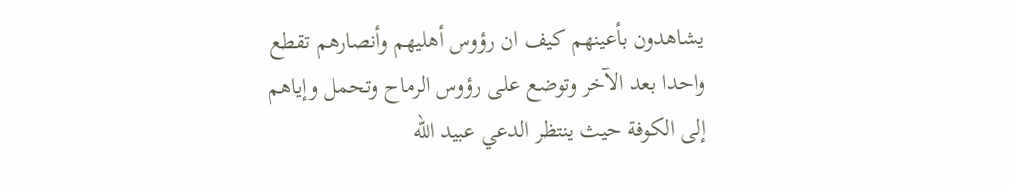يشاهدون بأعينهم كيف ان رؤوس أهليهم وأنصارهم تقطع واحدا بعد الآخر وتوضع على رؤوس الرماح وتحمل وإياهم إلى الكوفة حيث ينتظر الدعي عبيد الله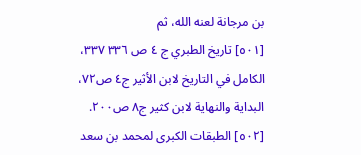بن مرجانة لعنه الله، ثم
[٥٠١] تاريخ الطبري ج ٤ ص ٣٣٦ ٣٣٧، الكامل في التاريخ لابن الأثير ج٤ ص٧٢، البداية والنهاية لابن كثير ج٨ ص٢٠٠.
[٥٠٢] الطبقات الكبرى لمحمد بن سعد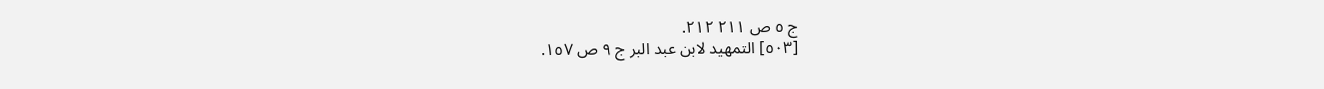ج ٥ ص ٢١١ ٢١٢.
[٥٠٣] التمهيد لابن عبد البر ج ٩ ص ١٥٧.